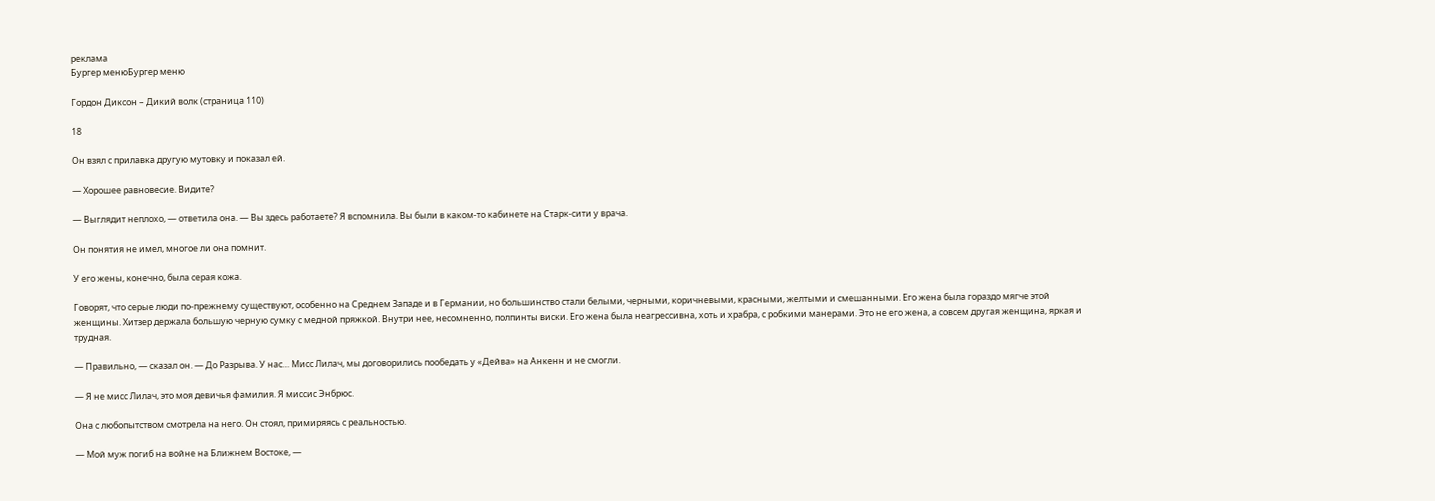реклама
Бургер менюБургер меню

Гордон Диксон – Дикий волк (страница 110)

18

Он взял с прилавка другую мутовку и показал ей.

— Хорошее равновесие. Видите?

— Выглядит неплохо, — ответила она. — Вы здесь работаете? Я вспомнила. Вы были в каком-то кабинете на Старк-сити у врача.

Он понятия не имел, многое ли она помнит.

У его жены, конечно, была серая кожа.

Говорят, что серые люди по-прежнему существуют, особенно на Среднем Западе и в Германии, но большинство стали белыми, черными, коричневыми, красными, желтыми и смешанными. Его жена была гораздо мягче этой женщины. Хитзер держала большую черную сумку с медной пряжкой. Внутри нее, несомненно, полпинты виски. Его жена была неагрессивна, хоть и храбра, с робкими манерами. Это не его жена, а совсем другая женщина, яркая и трудная.

— Правильно, — сказал он. — До Разрыва. У нас… Мисс Лилач, мы договорились пообедать у «Дейва» на Анкенн и не смогли.

— Я не мисс Лилач, это моя девичья фамилия. Я миссис Энбрюс.

Она с любопытством смотрела на него. Он стоял, примиряясь с реальностью.

— Мой муж погиб на войне на Ближнем Востоке, —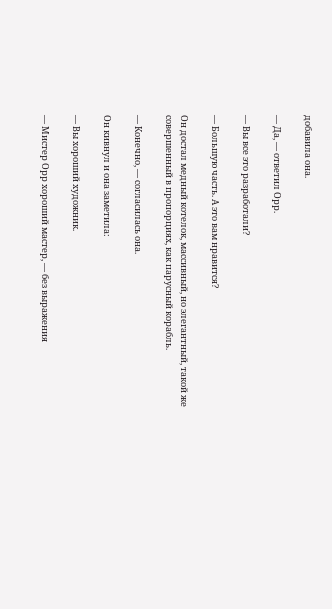добавила она.

— Да, — ответил Орр.

— Вы все это разработали?

— Большую часть. А это вам нравится?

Он достал медный котелок, массивный, но элегантный, такой же совершенный в пропорциях, как парусный корабль.

— Конечно, — согласилась она.

Он кивнул и она заметила:

— Вы хороший художник.

— Мистер Орр хороший мастер, — без выражения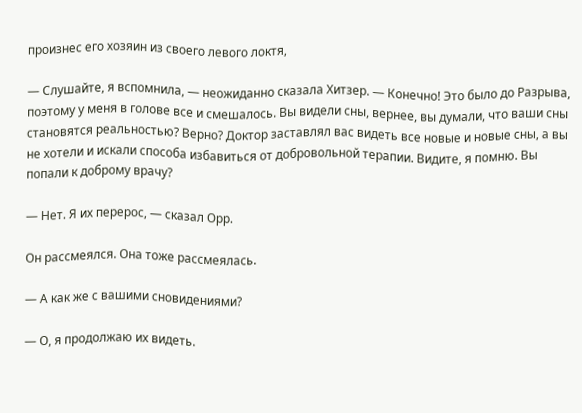произнес его хозяин из своего левого локтя,

— Слушайте, я вспомнила, — неожиданно сказала Хитзер. — Конечно! Это было до Разрыва, поэтому у меня в голове все и смешалось. Вы видели сны, вернее, вы думали, что ваши сны становятся реальностью? Верно? Доктор заставлял вас видеть все новые и новые сны, а вы не хотели и искали способа избавиться от добровольной терапии. Видите, я помню. Вы попали к доброму врачу?

— Нет. Я их перерос, — сказал Орр.

Он рассмеялся. Она тоже рассмеялась.

— А как же с вашими сновидениями?

— О, я продолжаю их видеть.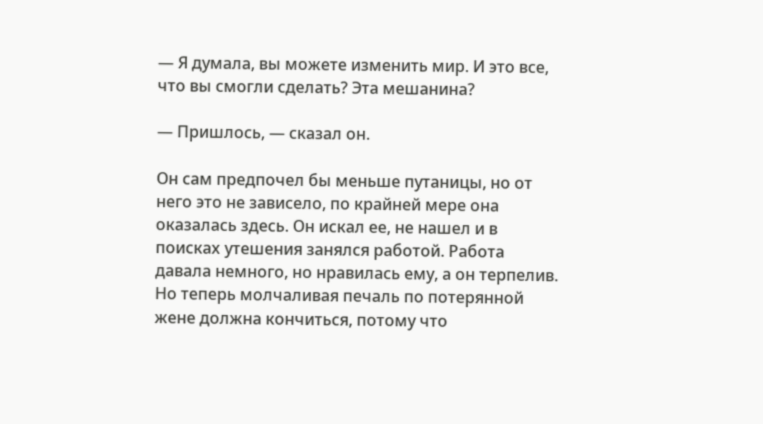— Я думала, вы можете изменить мир. И это все, что вы смогли сделать? Эта мешанина?

— Пришлось, — сказал он.

Он сам предпочел бы меньше путаницы, но от него это не зависело, по крайней мере она оказалась здесь. Он искал ее, не нашел и в поисках утешения занялся работой. Работа давала немного, но нравилась ему, а он терпелив. Но теперь молчаливая печаль по потерянной жене должна кончиться, потому что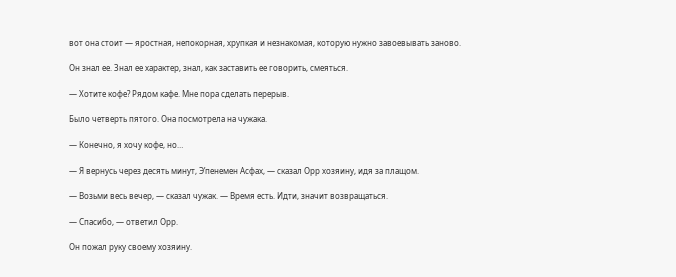вот она стоит — яростная, непокорная, хрупкая и незнакомая, которую нужно завоевывать заново.

Он знал ее. Знал ее характер, знал, как заставить ее говорить, смеяться.

— Хотите кофе? Рядом кафе. Мне пора сделать перерыв.

Было четверть пятого. Она посмотрела на чужака.

— Конечно, я хочу кофе, но…

— Я вернусь через десять минут, Э’пенемен Асфах, — сказал Орр хозяину, идя за плащом.

— Возьми весь вечер, — сказал чужак. — Время есть. Идти, значит возвращаться.

— Спасибо, — ответил Орр.

Он пожал руку своему хозяину.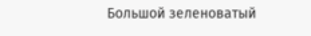Большой зеленоватый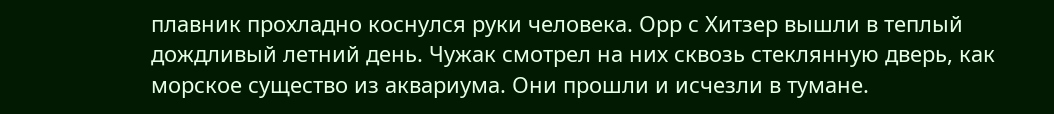плавник прохладно коснулся руки человека. Орр с Хитзер вышли в теплый дождливый летний день. Чужак смотрел на них сквозь стеклянную дверь, как морское существо из аквариума. Они прошли и исчезли в тумане.